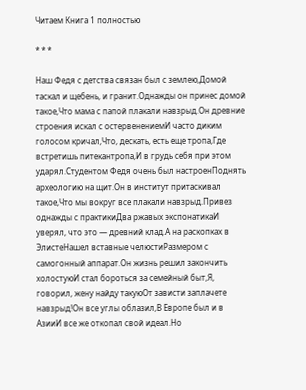Читаем Книга 1 полностью

* * *

Наш Федя с детства связан был с землею,Домой таскал и щебень, и гранит.Однажды он принес домой такое,Что мама с папой плакали навзрыд.Он древние строения искал с остервенениемИ часто диким голосом кричал,Что, дескать, есть еще тропа,Где встретишь питекантропа,И в грудь себя при этом ударял.Студентом Федя очень был настроенПоднять археологию на щит.Он в институт притаскивал такое,Что мы вокруг все плакали навзрыд.Привез однажды с практикиДва ржавых экспонатикаИ уверял, что это — древний клад.А на раскопках в ЭлистеНашел вставные челюстиРазмером с самогонный аппарат.Он жизнь решил закончить холостуюИ стал бороться за семейный быт,Я, говорил, жену найду такуюОт зависти заплачете навзрыд!Он все углы облазил,В Европе был и в АзииИ все же откопал свой идеал.Но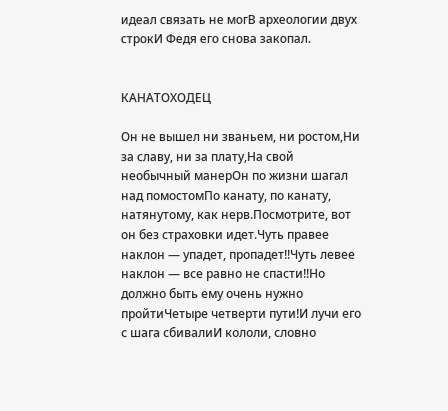идеал связать не могВ археологии двух строкИ Федя его снова закопал.


КАНАТОХОДЕЦ

Он не вышел ни званьем, ни ростом,Ни за славу, ни за плату,На свой необычный манерОн по жизни шагал над помостомПо канату, по канату, натянутому, как нерв.Посмотрите, вот он без страховки идет.Чуть правее наклон — упадет, пропадет!!Чуть левее наклон — все равно не спасти!!Но должно быть ему очень нужно пройтиЧетыре четверти пути!И лучи его с шага сбивалиИ кололи, словно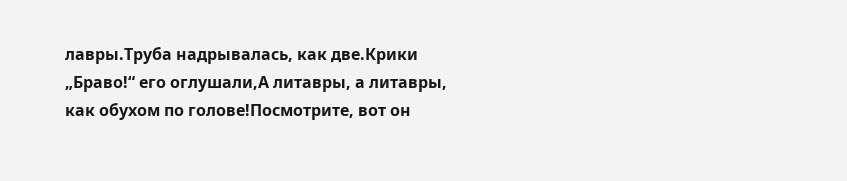лавры.Труба надрывалась, как две.Крики „Браво!“ его оглушали,А литавры, а литавры, как обухом по голове!Посмотрите, вот он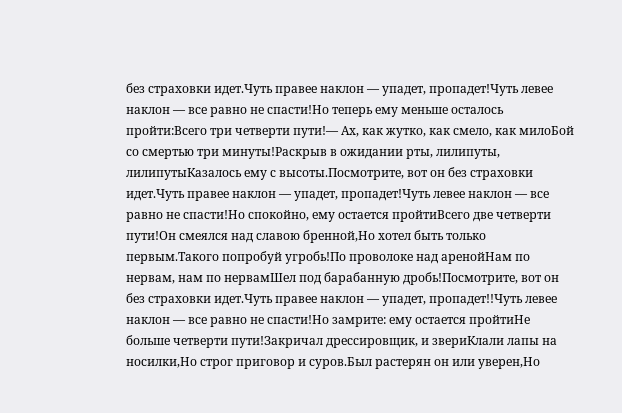без страховки идет.Чуть правее наклон — упадет, пропадет!Чуть левее наклон — все равно не спасти!Но теперь ему меньше осталось пройти:Всего три четверти пути!— Ах, как жутко, как смело, как милоБой со смертью три минуты!Раскрыв в ожидании рты, лилипуты, лилипутыКазалось ему с высоты.Посмотрите, вот он без страховки идет.Чуть правее наклон — упадет, пропадет!Чуть левее наклон — все равно не спасти!Но спокойно, ему остается пройтиВсего две четверти пути!Он смеялся над славою бренной,Но хотел быть только первым.Такого попробуй угробь!По проволоке над аренойНам по нервам, нам по нервамШел под барабанную дробь!Посмотрите, вот он без страховки идет.Чуть правее наклон — упадет, пропадет!!Чуть левее наклон — все равно не спасти!Но замрите: ему остается пройтиНе больше четверти пути!Закричал дрессировщик, и звериКлали лапы на носилки,Но строг приговор и суров.Был растерян он или уверен,Но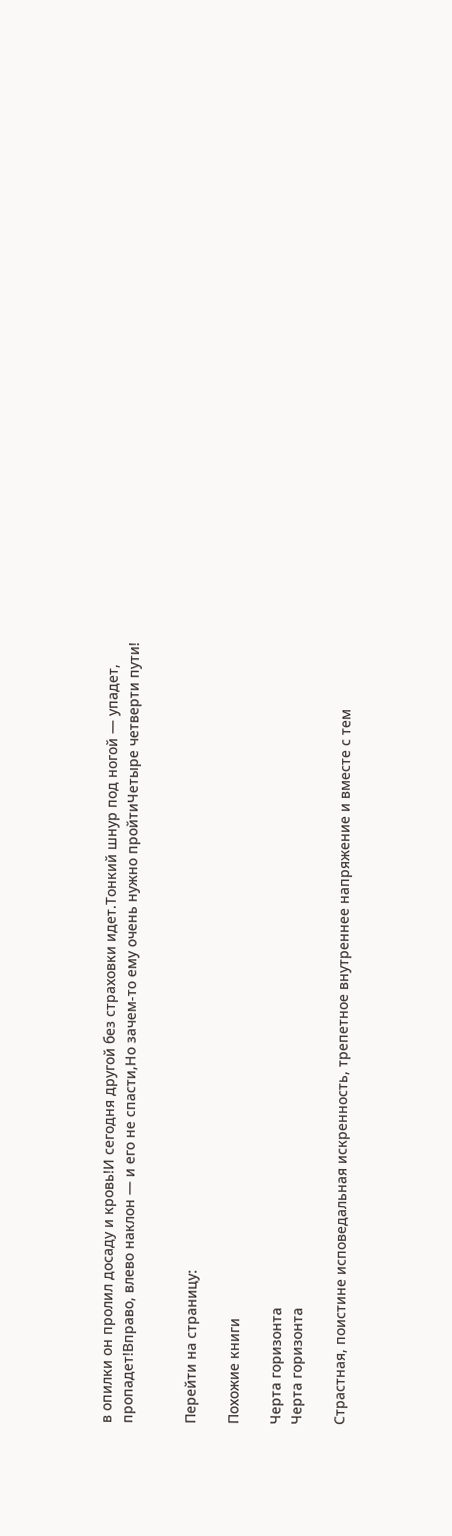в опилки он пролил досаду и кровь!И сегодня другой без страховки идет.Тонкий шнур под ногой — упадет, пропадет!Вправо, влево наклон — и его не спасти,Но зачем-то ему очень нужно пройтиЧетыре четверти пути!


Перейти на страницу:

Похожие книги

Черта горизонта
Черта горизонта

Страстная, поистине исповедальная искренность, трепетное внутреннее напряжение и вместе с тем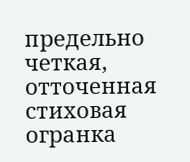предельно четкая, отточенная стиховая огранка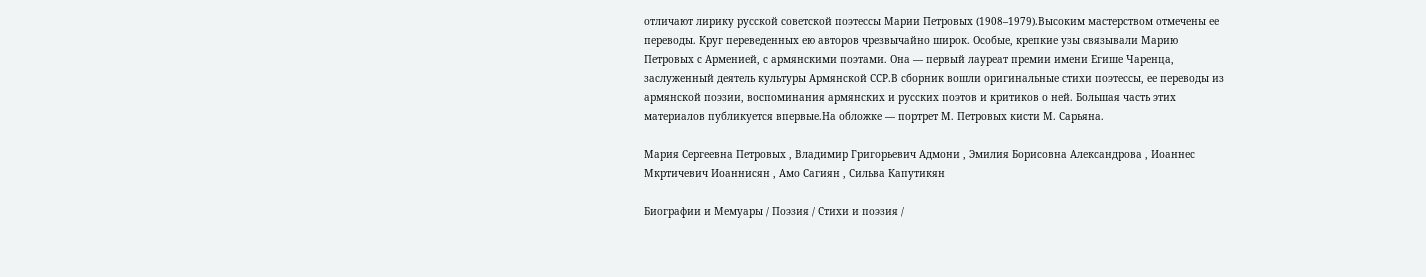отличают лирику русской советской поэтессы Марии Петровых (1908–1979).Высоким мастерством отмечены ее переводы. Круг переведенных ею авторов чрезвычайно широк. Особые, крепкие узы связывали Марию Петровых с Арменией, с армянскими поэтами. Она — первый лауреат премии имени Егише Чаренца, заслуженный деятель культуры Армянской ССР.В сборник вошли оригинальные стихи поэтессы, ее переводы из армянской поэзии, воспоминания армянских и русских поэтов и критиков о ней. Большая часть этих материалов публикуется впервые.На обложке — портрет М. Петровых кисти М. Сарьяна.

Мария Сергеевна Петровых , Владимир Григорьевич Адмони , Эмилия Борисовна Александрова , Иоаннес Мкртичевич Иоаннисян , Амо Сагиян , Сильва Капутикян

Биографии и Мемуары / Поэзия / Стихи и поэзия /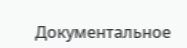Документальное